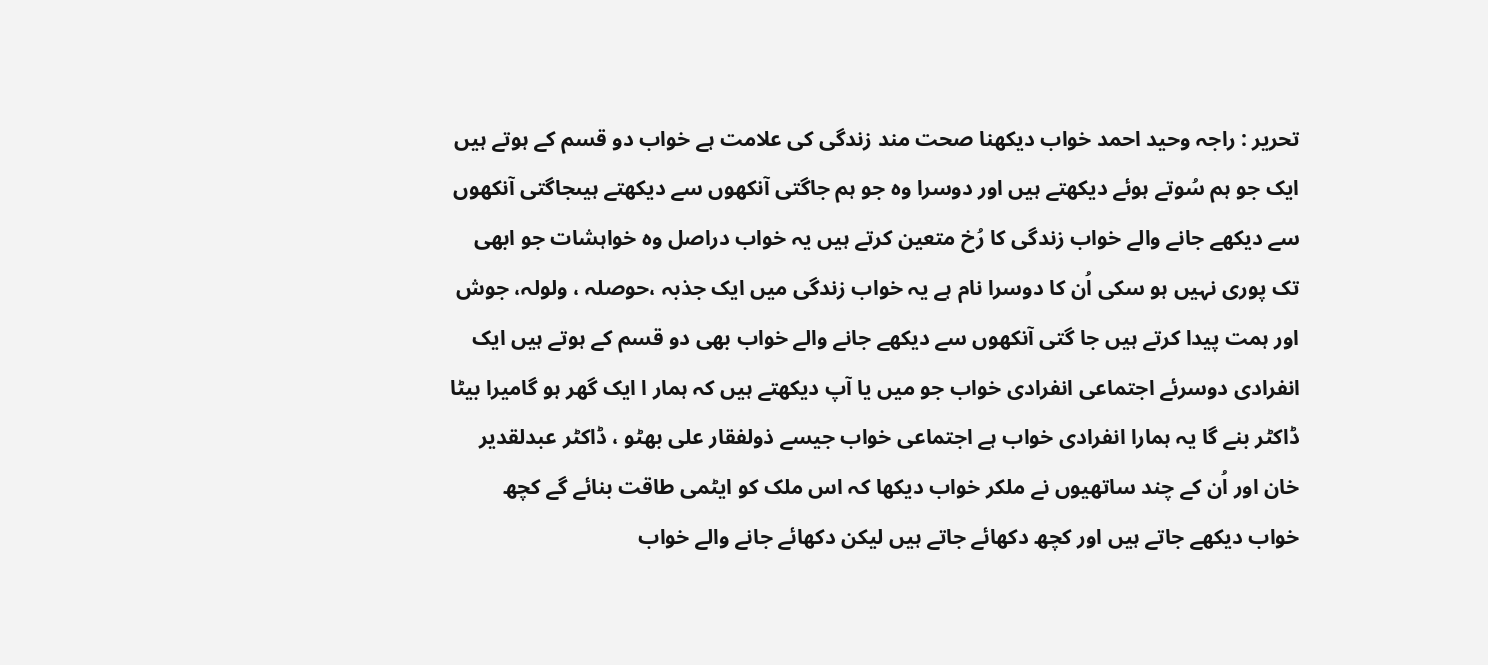تحریر : راجہ وحید احمد خواب دیکھنا صحت مند زندگی کی علامت ہے خواب دو قسم کے ہوتے ہیں ایک جو ہم سُوتے ہوئے دیکھتے ہیں اور دوسرا وہ جو ہم جاگتی آنکھوں سے دیکھتے ہیںجاگتی آنکھوں سے دیکھے جانے والے خواب زندگی کا رُخ متعین کرتے ہیں یہ خواب دراصل وہ خواہشات جو ابھی تک پوری نہیں ہو سکی اُن کا دوسرا نام ہے یہ خواب زندگی میں ایک جذبہ ،حوصلہ ، ولولہ، جوش اور ہمت پیدا کرتے ہیں جا گتی آنکھوں سے دیکھے جانے والے خواب بھی دو قسم کے ہوتے ہیں ایک انفرادی دوسرئے اجتماعی انفرادی خواب جو میں یا آپ دیکھتے ہیں کہ ہمار ا ایک گھر ہو گامیرا بیٹا ڈاکٹر بنے گا یہ ہمارا انفرادی خواب ہے اجتماعی خواب جیسے ذولفقار علی بھٹو ، ڈاکٹر عبدلقدیر خان اور اُن کے چند ساتھیوں نے ملکر خواب دیکھا کہ اس ملک کو ایٹمی طاقت بنائے گے کچھ خواب دیکھے جاتے ہیں اور کچھ دکھائے جاتے ہیں لیکن دکھائے جانے والے خواب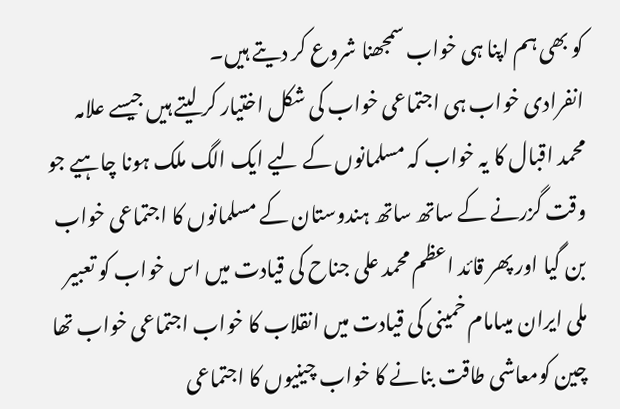کو بھی ہم اپنا ہی خواب سمجھنا شروع کر دیتے ہیں۔
انفرادی خواب ہی اجتماعی خواب کی شکل اختیار کر لیتے ہیں جیسے علامہ محمد اقبال کا یہ خواب کہ مسلمانوں کے لیے ایک الگ ملک ہونا چاہیے جو وقت گزرنے کے ساتھ ساتھ ہندوستان کے مسلمانوں کا اجتماعی خواب بن گیا اور پھر قائد اعظم محمد علی جناح کی قیادت میں اس خواب کو تعبیر ملی ایران میںامام خمینی کی قیادت میں انقلاب کا خواب اجتماعی خواب تھا چین کومعاشی طاقت بنانے کا خواب چینیوں کا اجتماعی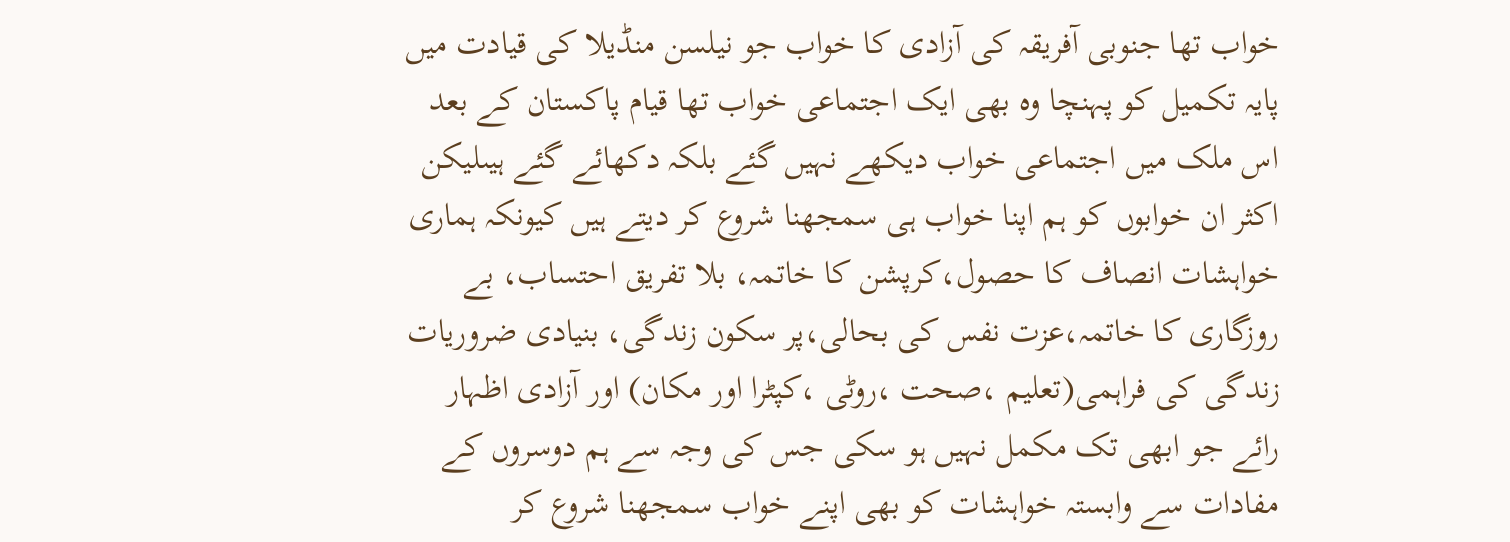خواب تھا جنوبی آفریقہ کی آزادی کا خواب جو نیلسن منڈیلا کی قیادت میں پایہ تکمیل کو پہنچا وہ بھی ایک اجتماعی خواب تھا قیام پاکستان کے بعد اس ملک میں اجتماعی خواب دیکھے نہیں گئے بلکہ دکھائے گئے ہیںلیکن اکثر ان خوابوں کو ہم اپنا خواب ہی سمجھنا شروع کر دیتے ہیں کیونکہ ہماری خواہشات انصاف کا حصول،کرپشن کا خاتمہ، بلا تفریق احتساب، بے روزگاری کا خاتمہ،عزت نفس کی بحالی،پر سکون زندگی، بنیادی ضروریات زندگی کی فراہمی(تعلیم ،صحت ،روٹی ،کپٹرا اور مکان) اور آزادی اظہار رائے جو ابھی تک مکمل نہیں ہو سکی جس کی وجہ سے ہم دوسروں کے مفادات سے وابستہ خواہشات کو بھی اپنے خواب سمجھنا شروع کر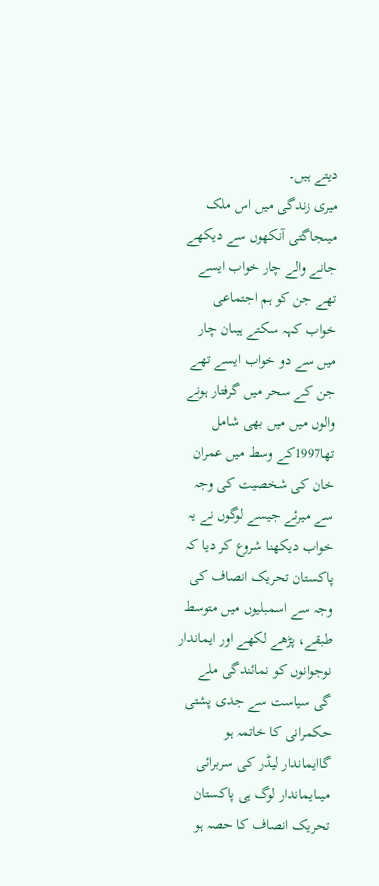دیتے ہیں۔
میری زندگی میں اس ملک میںجاگتی آنکھوں سے دیکھے جانے والے چار خواب ایسے تھے جن کو ہم اجتماعی خواب کہہ سکتے ہیںان چار میں سے دو خواب ایسے تھے جن کے سحر میں گرفتار ہونے والوں میں میں بھی شامل تھا1997کے وسط میں عمران خان کی شخصیت کی وجہ سے میرئے جیسے لوگوں نے یہ خواب دیکھنا شروع کر دیا کہ پاکستان تحریک انصاف کی وجہ سے اسمبلیوں میں متوسط طبقے، پڑھے لکھے اور ایماندار نوجوانوں کو نمائندگی ملے گی سیاست سے جدی پشتی حکمرانی کا خاتمہ ہو گاایماندار لیڈر کی سربرائی میںایماندار لوگ ہی پاکستان تحریک انصاف کا حصہ ہو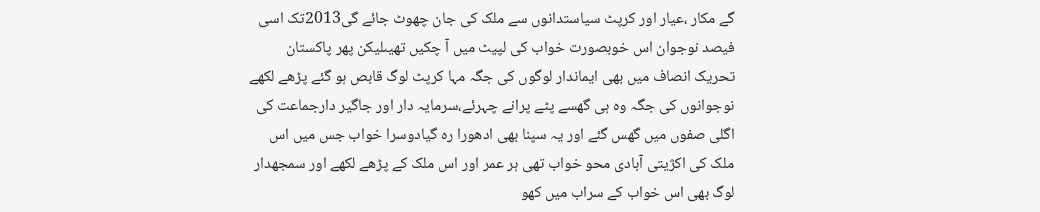گے مکار ،عیار اور کرپٹ سیاستدانوں سے ملک کی جان چھوٹ جائے گی2013تک اسی فیصد نوجوان اس خوبصورت خواب کی لپیٹ میں آ چکیں تھیںلیکن پھر پاکستان تحریک انصاف میں بھی ایماندار لوگوں کی جگہ مہا کرپٹ لوگ قابص ہو گئے پڑھے لکھے نوجوانوں کی جگہ وہ ہی گھسے پٹے پرانے چہرئے،سرمایہ دار اور جاگیر دارجماعت کی اگلی صفوں میں گھس گئے اور یہ سپنا بھی ادھورا رہ گیادوسرا خواب جس میں اس ملک کی اکژیتی آبادی محو خواب تھی ہر عمر اور اس ملک کے پڑھے لکھے اور سمجھدار لوگ بھی اس خواب کے سراب میں کھو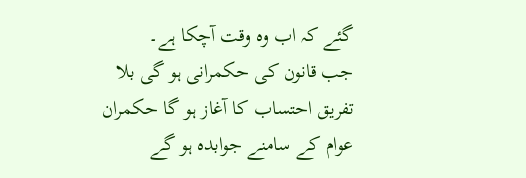گئے کہ اب وہ وقت آچکا ہے۔
جب قانون کی حکمرانی ہو گی بلا تفریق احتساب کا آغاز ہو گا حکمران عوام کے سامنے جوابدہ ہو گے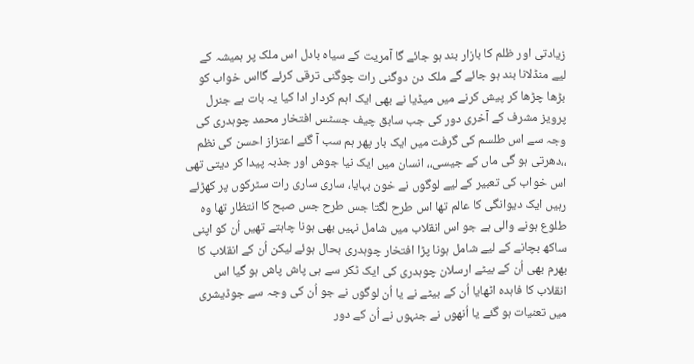زیادتی اور ظلم کا بازار بند ہو جائے گا آمریت کے سیاہ بادل اس ملک پر ہمیشہ کے لیے منڈلانا بند ہو جائے گے ملک دن دوگنی رات چوگنی ترقی کرئے گااس خواب کو بڑھا چڑھا کر پیش کرنے میں میڈیا نے بھی ایک اہم کردار ادا کیا یہ بات ہے جنرل پرویز مشرف کے آخری دور کی جب سابق چیف جسٹس افتخار محمد چوہدری کی وجہ سے اس طلسم کی گرفت میں ایک بار پھر ہم سب آ گئے اعتزاز احسن کی نظم ،،دھرتی ہو گی ماں کے جیسی،، انسان میں ایک نیا جوش اور جذبہ پیدا کر دیتی تھی اس خواب کی تعبیر کے لیے لوگوں نے خون بہایا، ساری ساری رات سٹرکوں پر کھڑئے رہیں ایک دیوانگی کا عالم تھا اس طرح لگتا جس طرح جس صبح کا انتظار تھا وہ طلوع ہونے والی ہے جو اس انقلاب میں شامل نہیں بھی ہونا چاہتے تھیں اُن کو اپنی ساکھ بچانے کے لیے شامل ہونا پڑا افتخار چوہدری بحال ہوئے لیکن اُن کے انقلاب کا بھرم بھی اُن کے بیٹے ارسلان چوہدری کی ایک ٹکر سے ہی پاش پاش ہو گیا اس انقلاب کا فاہدہ اٹھایا اُن کے بیٹے نے یا اُن لوگوں نے جو اُن کی وجہ سے جوڈیشری میں تعنیات ہو گئے یا اُنھوں نے جنہوں نے اُن کے دور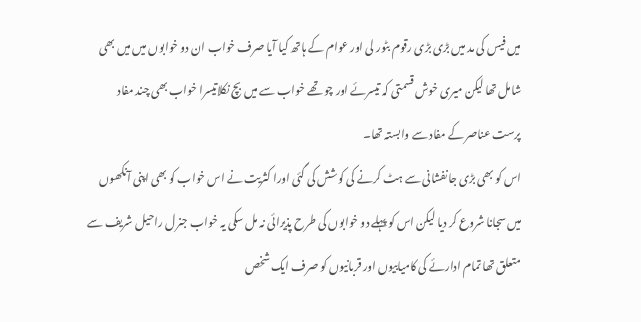میں فیس کی مد میں بڑی بڑی رقوم بٹور لی اور عوام کے ہاتھ کیا آیا صرف خواب ان دو خوابوں میں میں بھی شامل تھا لیکن میری خوش قسمتی کہ تیسرئے اور چو تھے خواب سے میں بچ نکلاتیسرا خواب بھی چند مفاد پرست عناصر کے مفاد سے وابستہ تھا۔
اس کو بھی بڑی جانفشانی سے ہٹ کرنے کی کوشش کی گئی اورا کثریت نے اس خواب کو بھی اپنی آنکھوں میں سجانا شروع کر دیا لیکن اس کو پہلے دو خوابوں کی طرح پذیرائی نہ مل سکی یہ خواب جنرل راحیل شریف سے متعلق تھا تمام ادارئے کی کامیابیوں اور قربانیوں کو صرف ایک شخص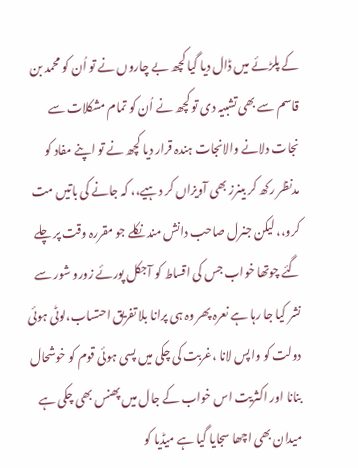کے پلڑئے میں ڈال دیا گیا کچھ بے چاروں نے تو اُن کو محمد بن قاسم سے بھی تشبیہ دی تو کچھ نے اُن کو تمام مشکلات سے نجات دلانے والانجات ہندہ قرار دیا کچھ نے تو اپنے مفاد کو مدنظر رکھ کر بینرز بھی آویزاں کر دہیے،، کہ جانے کی باتیں مت کرو،، لیکن جنرل صاحب دانش مند نکلے جو مقررہ وقت پر چلے گئے چوتھا خواب جس کی اقساط کو آجکل پورئے زورو شور سے نشر کیا جا رہا ہے نعرہ پھر وہ ہی پرانا بلا تفریق احتساب،لوٹی ہوئی دولت کو واپس لانا ،غربت کی چکی میں پسی ہوئی قوم کو خوشحال بنانا اور اکثریت اس خواب کے جال میں پھنس بھی چکی ہے میدان بھی اچھا سجایا گیا ہے میڈیا کو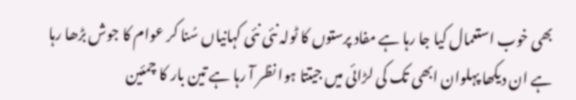بھی خوب استعمال کیا جا رہا ہے مفاد پرستوں کا ٹولہ نئی نئی کہانیاں سُنا کر عوام کا جوش بڑھا رہا ہے ان دیکھا پہلوان ابھی تک کی لڑائی میں جیتتا ہوا نظر آ رہا ہے تین بار کا چمئین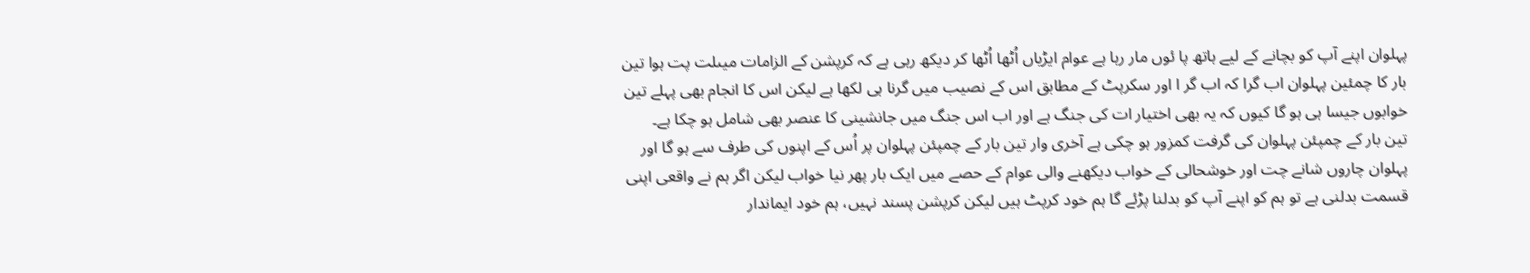پہلوان اپنے آپ کو بچانے کے لیے ہاتھ پا ئوں مار رہا ہے عوام ایڑیاں اُٹھا اُٹھا کر دیکھ رہی ہے کہ کرپشن کے الزامات میںلت پت ہوا تین بار کا چمئین پہلوان اب گرا کہ اب گر ا اور سکرپٹ کے مطابق اس کے نصیب میں گرنا ہی لکھا ہے لیکن اس کا انجام بھی پہلے تین خوابوں جیسا ہی ہو گا کیوں کہ یہ بھی اختیار ات کی جنگ ہے اور اب اس جنگ میں جانشینی کا عنصر بھی شامل ہو چکا ہے۔
تین بار کے چمپئن پہلوان کی گرفت کمزور ہو چکی ہے آخری وار تین بار کے چمپئن پہلوان پر اُس کے اپنوں کی طرف سے ہو گا اور پہلوان چاروں شانے چت اور خوشحالی کے خواب دیکھنے والی عوام کے حصے میں ایک بار پھر نیا خواب لیکن اگر ہم نے واقعی اپنی قسمت بدلنی ہے تو ہم کو اپنے آپ کو بدلنا پڑئے گا ہم خود کرپٹ ہیں لیکن کرپشن پسند نہیں، ہم خود ایماندار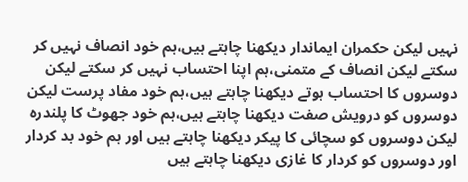نہیں لیکن حکمران ایماندار دیکھنا چاہتے ہیں،ہم خود انصاف نہیں کر سکتے لیکن انصاف کے متمنی،ہم اپنا احتساب نہیں کر سکتے لیکن دوسروں کا احتساب ہوتے دیکھنا چاہتے ہیں،ہم خود مفاد پرست لیکن دوسروں کو درویش صفت دیکھنا چاہتے ہیں،ہم خود جھوٹ کا پلندرہ لیکن دوسروں کو سچائی کا پیکر دیکھنا چاہتے ہیں اور ہم خود بد کردار اور دوسروں کو کردار کا غازی دیکھنا چاہتے ہیں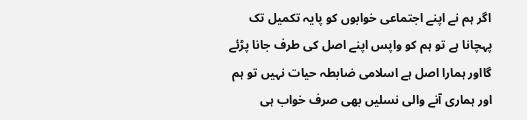اگر ہم نے اپنے اجتماعی خوابوں کو پایہ تکمیل تک پہچانا ہے تو ہم کو واپس اپنے اصل کی طرف جانا پڑئے گااور ہمارا اصل ہے اسلامی ضابطہ حیات نہیں تو ہم اور ہماری آنے والی نسلیں بھی صرف خواب ہی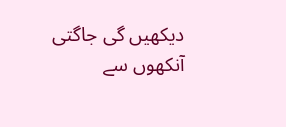دیکھیں گی جاگتی آنکھوں سے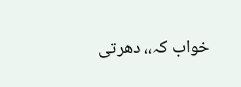خواب کہ،، دھرتی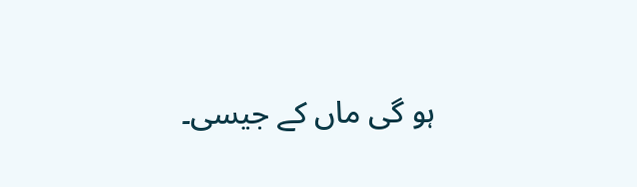ہو گی ماں کے جیسی۔